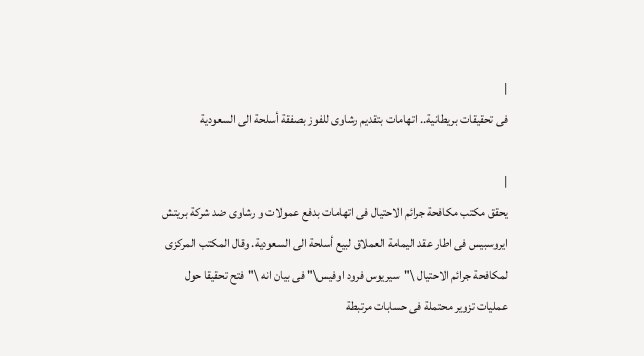|
فى تحقيقات بريطانية.. اتهامات بتقديم رشاوى للفوز بصفقة أسلحة الى السعودية

|
يحقق مكتب مكافحة جرائم الاحتيال فى اتهامات بدفع عمولات و رشاوى ضد شركة بريتش ايروسبيس فى اطار عقد اليمامة العملاق لبيع أسلحة الى السعودية. وقال المكتب المركزى لمكافحة جرائم الاحتيال \"سيريوس فرود اوفيس\" فى بيان انه \"فتح تحقيقا حول عمليات تزوير محتملة فى حسابات مرتبطة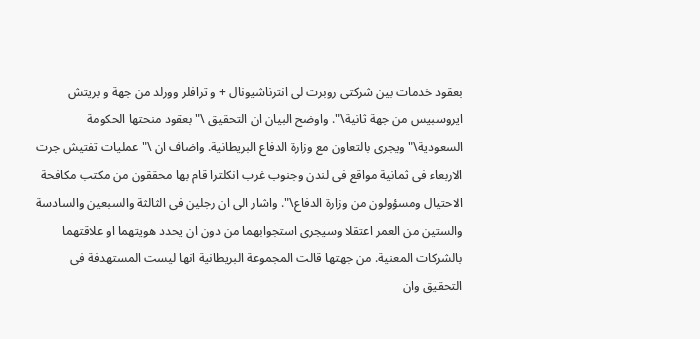بعقود خدمات بين شركتى روبرت لى انترناشيونال + و ترافلر وورلد من جهة و بريتش ايروسبيس من جهة ثانية\". واوضح البيان ان التحقيق \"بعقود منحتها الحكومة السعودية\" ويجرى بالتعاون مع وزارة الدفاع البريطانية. واضاف ان \"عمليات تفتيش جرت الاربعاء فى ثمانية مواقع فى لندن وجنوب غرب انكلترا قام بها محققون من مكتب مكافحة الاحتيال ومسؤولون من وزارة الدفاع\". واشار الى ان رجلين فى الثالثة والسبعين والسادسة والستين من العمر اعتقلا وسيجرى استجوابهما من دون ان يحدد هويتهما او علاقتهما بالشركات المعنية. من جهتها قالت المجموعة البريطانية انها ليست المستهدفة فى التحقيق وان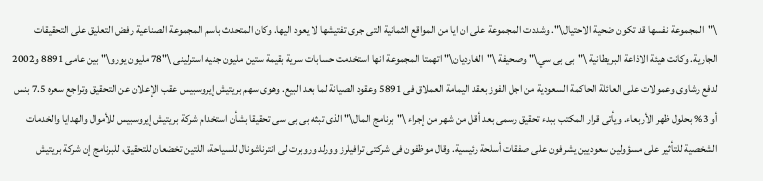\"المجموعة نفسها قد تكون ضحية الاحتيال\". وشددت المجموعة على ان ايا من المواقع الثمانية التى جرى تفتيشها لا يعود اليها. وكان المتحدث باسم المجموعة الصناعية رفض التعليق على التحقيقات الجارية. وكانت هيئة الاذاعة البريطانية \"بى بى سي\" وصحيفة \"الغارديان\" اتهمتا المجموعة انها استخدمت حسابات سرية بقيمة ستين مليون جنيه استرلينى \"78 مليون يورو\" بين عامى 8891 و2002 لدفع رشاوى وعمولات على العائلة الحاكمة السعودية من اجل الفوز بعقد اليمامة العملاق فى 5891 وعقود الصيانة لما بعد البيع. وهوى سهم بريتيش إيروسبيس عقب الإعلان عن التحقيق وتراجع سعره 7.5 بنس أو 3% بحلول ظهر الأربعاء. ويأتى قرار المكتب ببدء تحقيق رسمى بعد أقل من شهر من إجراء \"برنامج المال\" الذى تبثه بى بى سى تحقيقا بشأن استخدام شركة بريتيش إيروسبيس للأموال والهدايا والخدمات الشخصية للتأثير على مسؤولين سعوديين يشرفون على صفقات أسلحة رئيسية. وقال موظفون فى شركتى ترافيلرز وورلد وروبرت لى انترناشونال للسياحة، اللتين تخضعان للتحقيق، للبرنامج إن شركة بريتيش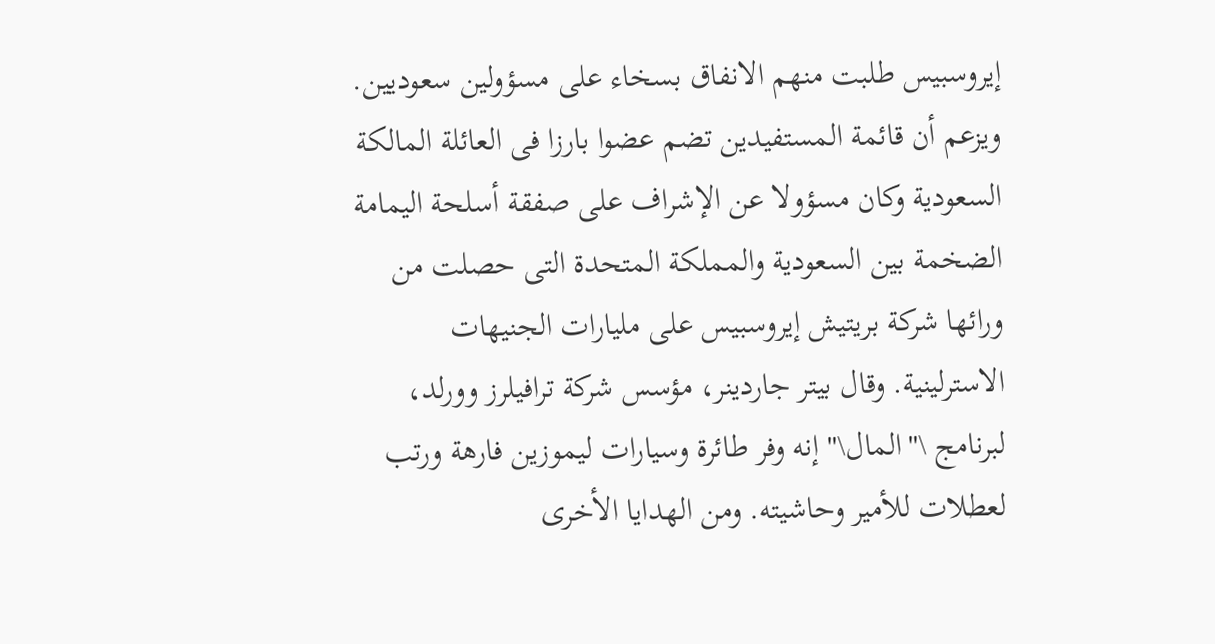إيروسبيس طلبت منهم الانفاق بسخاء على مسؤولين سعوديين. ويزعم أن قائمة المستفيدين تضم عضوا بارزا فى العائلة المالكة السعودية وكان مسؤولا عن الإشراف على صفقة أسلحة اليمامة الضخمة بين السعودية والمملكة المتحدة التى حصلت من ورائها شركة بريتيش إيروسبيس على مليارات الجنيهات الاسترلينية. وقال بيتر جاردينر، مؤسس شركة ترافيلرز وورلد، لبرنامج \"المال\" إنه وفر طائرة وسيارات ليموزين فارهة ورتب لعطلات للأمير وحاشيته. ومن الهدايا الأخرى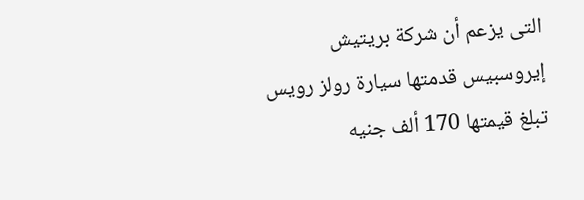التى يزعم أن شركة بريتيش إيروسبيس قدمتها سيارة رولز رويس تبلغ قيمتها 170 ألف جنيه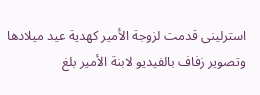استرلينى قدمت لزوجة الأمير كهدية عيد ميلادها وتصوير زفاف بالفيديو لابنة الأمير بلغ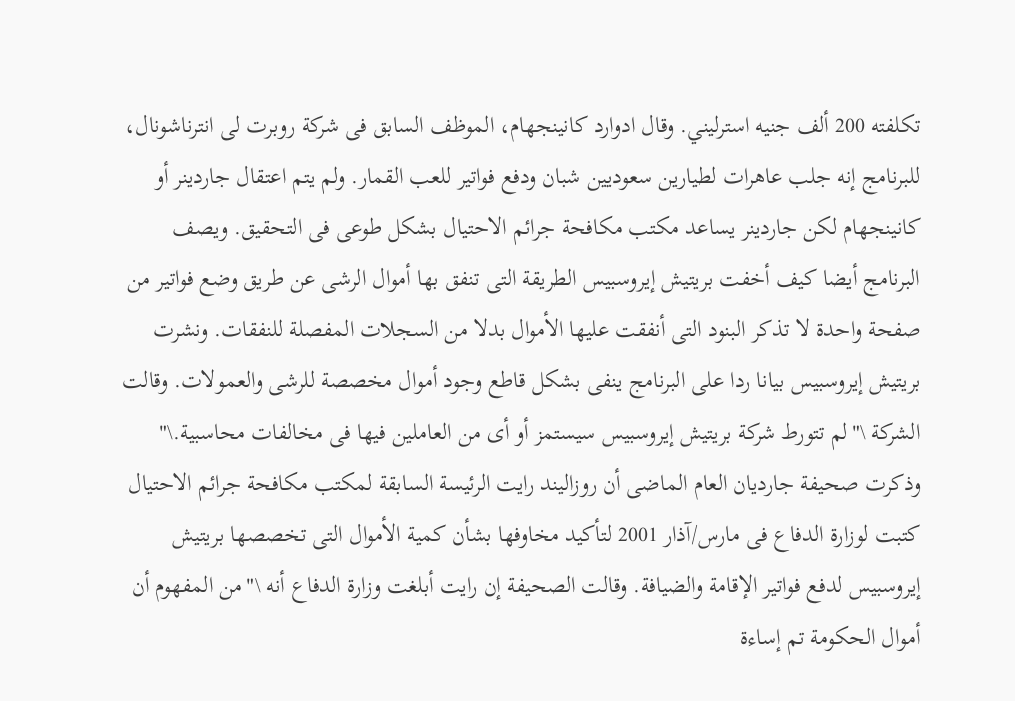تكلفته 200 ألف جنيه استرليني. وقال ادوارد كانينجهام، الموظف السابق فى شركة روبرت لى انترناشونال، للبرنامج إنه جلب عاهرات لطيارين سعوديين شبان ودفع فواتير للعب القمار. ولم يتم اعتقال جاردينر أو كانينجهام لكن جاردينر يساعد مكتب مكافحة جرائم الاحتيال بشكل طوعى فى التحقيق. ويصف البرنامج أيضا كيف أخفت بريتيش إيروسبيس الطريقة التى تنفق بها أموال الرشى عن طريق وضع فواتير من صفحة واحدة لا تذكر البنود التى أنفقت عليها الأموال بدلا من السجلات المفصلة للنفقات. ونشرت بريتيش إيروسبيس بيانا ردا على البرنامج ينفى بشكل قاطع وجود أموال مخصصة للرشى والعمولات. وقالت الشركة \"لم تتورط شركة بريتيش إيروسبيس سيستمز أو أى من العاملين فيها فى مخالفات محاسبية.\" وذكرت صحيفة جارديان العام الماضى أن روزاليند رايت الرئيسة السابقة لمكتب مكافحة جرائم الاحتيال كتبت لوزارة الدفاع فى مارس/آذار 2001 لتأكيد مخاوفها بشأن كمية الأموال التى تخصصها بريتيش إيروسبيس لدفع فواتير الإقامة والضيافة. وقالت الصحيفة إن رايت أبلغت وزارة الدفاع أنه \"من المفهوم أن أموال الحكومة تم إساءة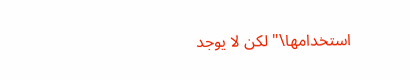استخدامها\" لكن لا يوجد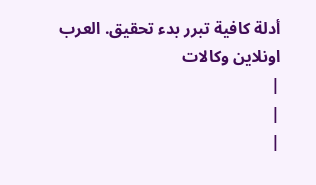أدلة كافية تبرر بدء تحقيق. العرب اونلاين وكالات
|
|
|